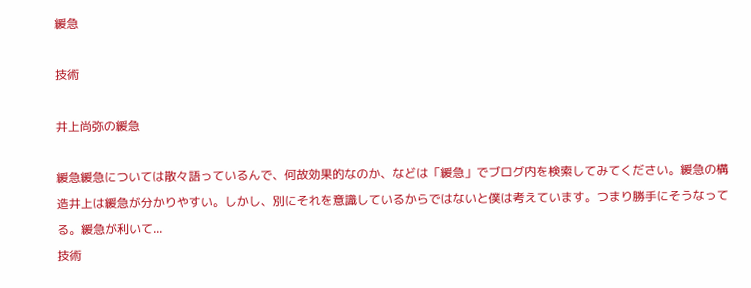緩急

技術

井上尚弥の緩急

緩急緩急については散々語っているんで、何故効果的なのか、などは「緩急」でブログ内を検索してみてください。緩急の構造井上は緩急が分かりやすい。しかし、別にそれを意識しているからではないと僕は考えています。つまり勝手にそうなってる。緩急が利いて...
技術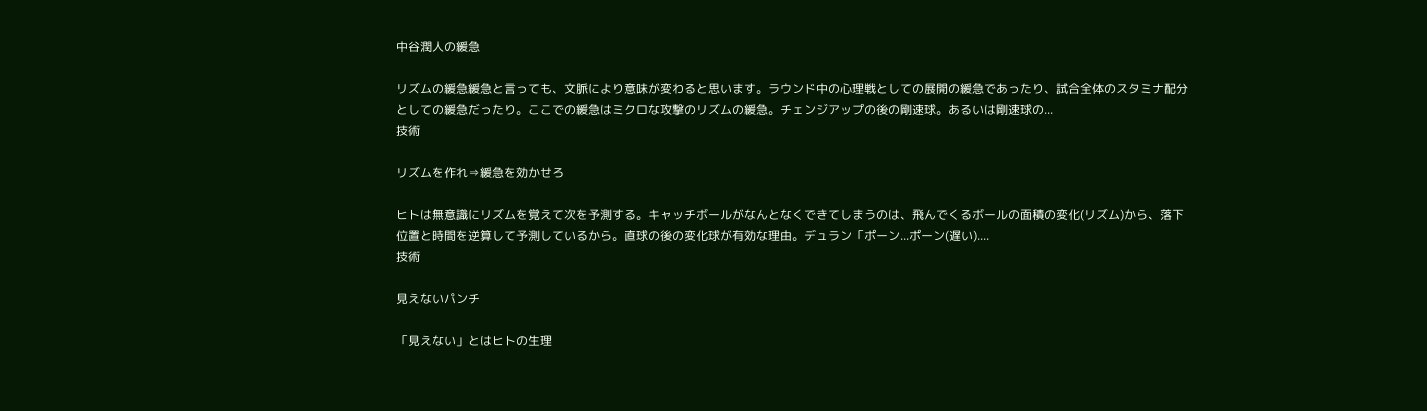中谷潤人の緩急

リズムの緩急緩急と言っても、文脈により意味が変わると思います。ラウンド中の心理戦としての展開の緩急であったり、試合全体のスタミナ配分としての緩急だったり。ここでの緩急はミクロな攻撃のリズムの緩急。チェンジアップの後の剛速球。あるいは剛速球の...
技術

リズムを作れ⇒緩急を効かせろ

ヒトは無意識にリズムを覚えて次を予測する。キャッチボールがなんとなくできてしまうのは、飛んでくるボールの面積の変化(リズム)から、落下位置と時間を逆算して予測しているから。直球の後の変化球が有効な理由。デュラン「ポーン...ポーン(遅い)....
技術

見えないパンチ

「見えない」とはヒトの生理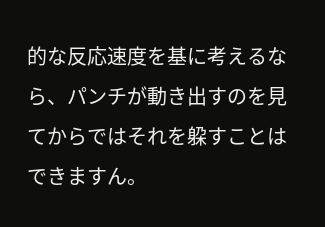的な反応速度を基に考えるなら、パンチが動き出すのを見てからではそれを躱すことはできますん。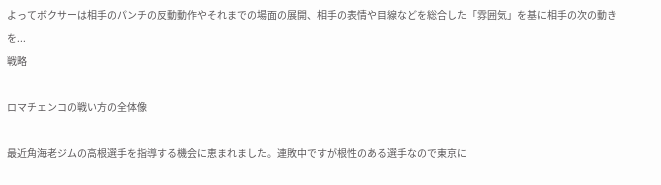よってボクサーは相手のパンチの反動動作やそれまでの場面の展開、相手の表情や目線などを総合した「雰囲気」を基に相手の次の動きを...
戦略

ロマチェンコの戦い方の全体像

最近角海老ジムの高根選手を指導する機会に恵まれました。連敗中ですが根性のある選手なので東京に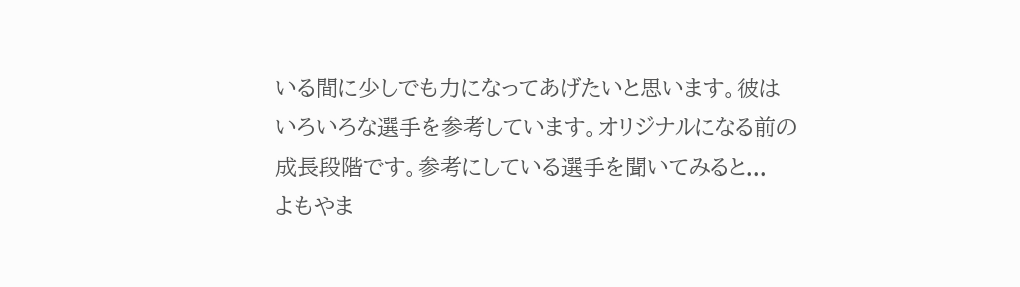いる間に少しでも力になってあげたいと思います。彼はいろいろな選手を参考しています。オリジナルになる前の成長段階です。参考にしている選手を聞いてみると...
よもやま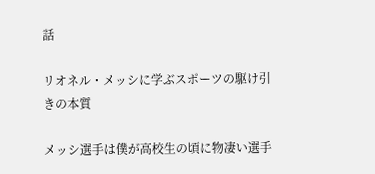話

リオネル・メッシに学ぶスポーツの駆け引きの本質

メッシ選手は僕が高校生の頃に物凄い選手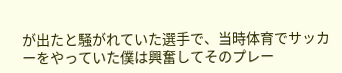が出たと騒がれていた選手で、当時体育でサッカーをやっていた僕は興奮してそのプレー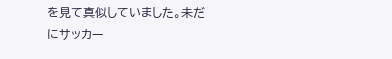を見て真似していました。未だにサッカー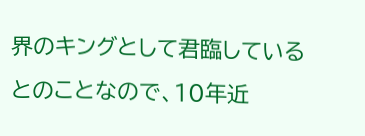界のキングとして君臨しているとのことなので、10年近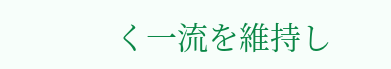く一流を維持し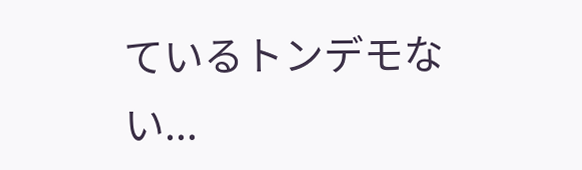ているトンデモない...